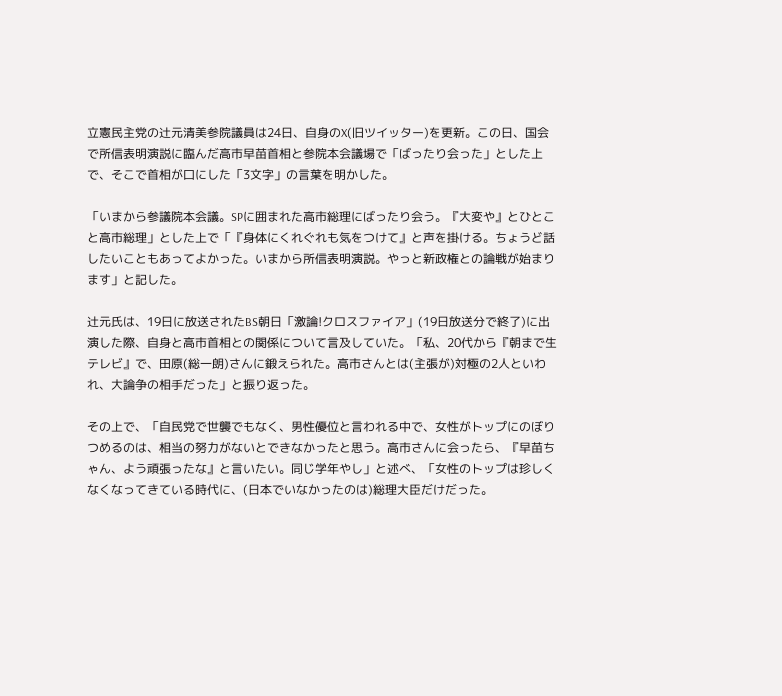立憲民主党の辻元清美参院議員は24日、自身のX(旧ツイッター)を更新。この日、国会で所信表明演説に臨んだ高市早苗首相と参院本会議場で「ばったり会った」とした上で、そこで首相が口にした「3文字」の言葉を明かした。

「いまから参議院本会議。SPに囲まれた高市総理にばったり会う。『大変や』とひとこと高市総理」とした上で「『身体にくれぐれも気をつけて』と声を掛ける。ちょうど話したいこともあってよかった。いまから所信表明演説。やっと新政権との論戦が始まります」と記した。

辻元氏は、19日に放送されたBS朝日「激論!クロスファイア」(19日放送分で終了)に出演した際、自身と高市首相との関係について言及していた。「私、20代から『朝まで生テレビ』で、田原(総一朗)さんに鍛えられた。高市さんとは(主張が)対極の2人といわれ、大論争の相手だった」と振り返った。

その上で、「自民党で世襲でもなく、男性優位と言われる中で、女性がトップにのぼりつめるのは、相当の努力がないとできなかったと思う。高市さんに会ったら、『早苗ちゃん、よう頑張ったな』と言いたい。同じ学年やし」と述べ、「女性のトップは珍しくなくなってきている時代に、(日本でいなかったのは)総理大臣だけだった。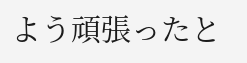よう頑張ったと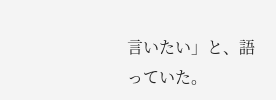言いたい」と、語っていた。